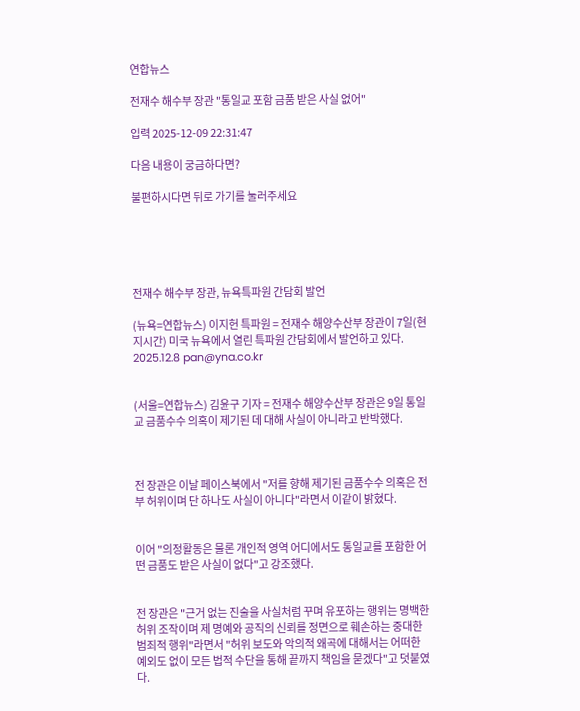연합뉴스

전재수 해수부 장관 "통일교 포함 금품 받은 사실 없어"

입력 2025-12-09 22:31:47

다음 내용이 궁금하다면?

불편하시다면 뒤로 가기를 눌러주세요





전재수 해수부 장관, 뉴욕특파원 간담회 발언

(뉴욕=연합뉴스) 이지헌 특파원 = 전재수 해양수산부 장관이 7일(현지시간) 미국 뉴욕에서 열린 특파원 간담회에서 발언하고 있다. 2025.12.8 pan@yna.co.kr


(서울=연합뉴스) 김윤구 기자 = 전재수 해양수산부 장관은 9일 통일교 금품수수 의혹이 제기된 데 대해 사실이 아니라고 반박했다.



전 장관은 이날 페이스북에서 "저를 향해 제기된 금품수수 의혹은 전부 허위이며 단 하나도 사실이 아니다"라면서 이같이 밝혔다.


이어 "의정활동은 물론 개인적 영역 어디에서도 통일교를 포함한 어떤 금품도 받은 사실이 없다"고 강조했다.


전 장관은 "근거 없는 진술을 사실처럼 꾸며 유포하는 행위는 명백한 허위 조작이며 제 명예와 공직의 신뢰를 정면으로 훼손하는 중대한 범죄적 행위"라면서 "허위 보도와 악의적 왜곡에 대해서는 어떠한 예외도 없이 모든 법적 수단을 통해 끝까지 책임을 묻겠다"고 덧붙였다.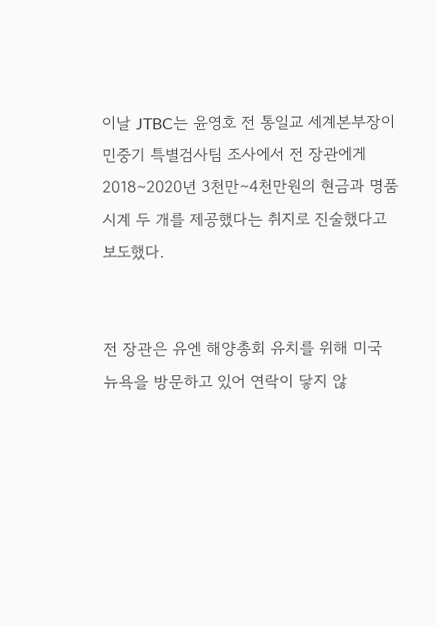이날 JTBC는 윤영호 전 통일교 세계본부장이 민중기 특별검사팀 조사에서 전 장관에게 2018∼2020년 3천만∼4천만원의 현금과 명품 시계 두 개를 제공했다는 취지로 진술했다고 보도했다.


전 장관은 유엔 해양총회 유치를 위해 미국 뉴욕을 방문하고 있어 연락이 닿지 않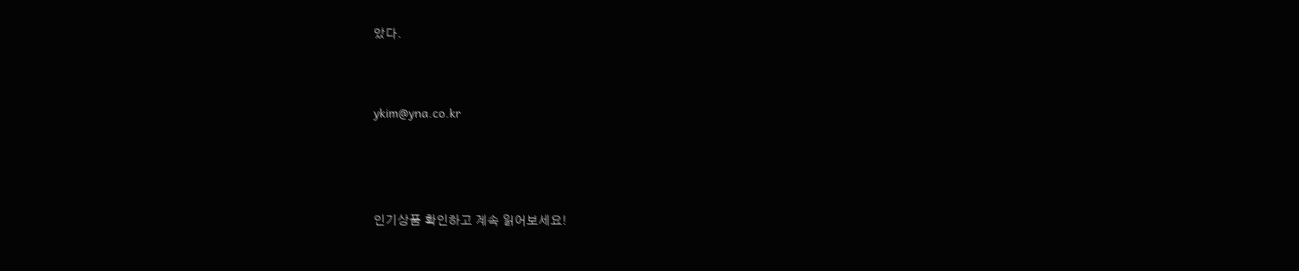았다.


ykim@yna.co.kr



인기상품 확인하고 계속 읽어보세요!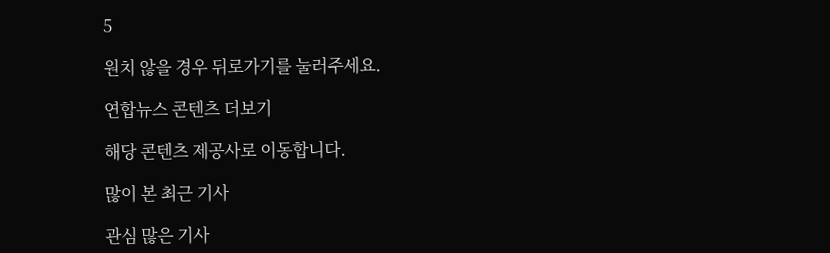5

원치 않을 경우 뒤로가기를 눌러주세요.

연합뉴스 콘텐츠 더보기

해당 콘텐츠 제공사로 이동합니다.

많이 본 최근 기사

관심 많은 기사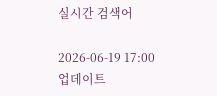실시간 검색어

2026-06-19 17:00 업데이트